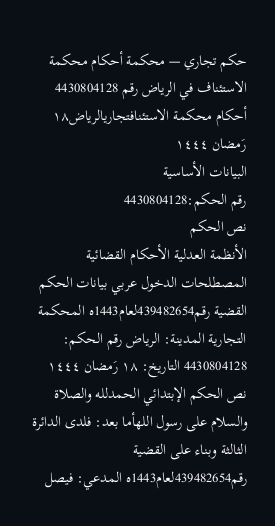حكم تجاري — محكمة أحكام محكمة الاستئناف في الرياض رقم 4430804128
أحكام محكمة الاستئنافتجاريالرياض١٨ رَمضان ١٤٤٤
البيانات الأساسية
رقم الحكم:4430804128
نص الحكم
الأنظمة العدلية الأحكام القضائية المصطلحات الدخول عربي بيانات الحكم القضية رقم439482654لعام1443ه المحكمة التجارية المدينة: الرياض رقم الحكم: 4430804128 التاريخ: ١٨ رَمضان ١٤٤٤ نص الحكم الإبتدائي الحمدلله والصلاة والسلام على رسول اللهأما بعد: فلدى الدائرة الثالثة وبناء على القضية رقم439482654لعام1443ه المدعي: فيصل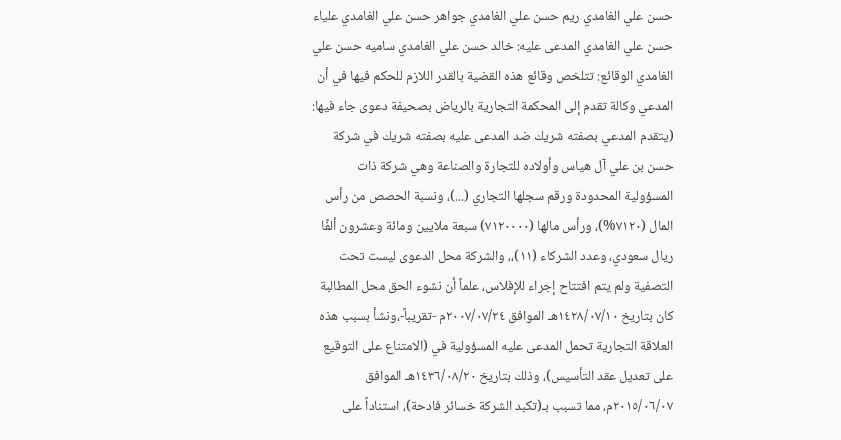حسن علي الغامدي ريم حسن علي الغامدي جواهر حسن علي الغامدي علياء حسن علي الغامدي المدعى عليه: خالد حسن علي الغامدي ساميه حسن علي الغامدي الوقائع: تتلخص وقائع هذه القضية بالقدر اللازم للحكم فيها في أن المدعي وكالة تقدم إلى المحكمة التجارية بالرياض بصحيفة دعوى جاء فيها: (يتقدم المدعي بصفته شريك ضد المدعى عليه بصفته شريك في شركة حسن بن علي آل هياس وأولاده للتجارة والصناعة وهي شركة ذات المسؤولية المحدودة ورقم سجلها التجاري (...)، ونسبة الحصص من رأس المال (٧١٢٠%)، ورأس مالها (٧١٢٠٠٠٠) سبعة ملايين ومائة وعشرون ألفًا ريال سعودي، وعدد الشركاء (١١)،، والشركة محل الدعوى ليست تحت التصفية ولم يتم افتتاح إجراء للإفلاس، علماً أن نشوء الحق محل المطالبة كان بتاريخ ١٤٢٨/٠٧/١٠هـ الموافق ٢٠٠٧/٠٧/٢٤م -تقريباً-،ونشأ بسبب هذه العلاقة التجارية تحمل المدعى عليه المسؤولية في (الامتناع على التوقيع على تعديل عقد التأسيس)، وذلك بتاريخ ١٤٣٦/٠٨/٢٠هـ الموافق ٢٠١٥/٠٦/٠٧م، مما تسبب بـ(تكبد الشركة خسائر فادحة)، استناداً على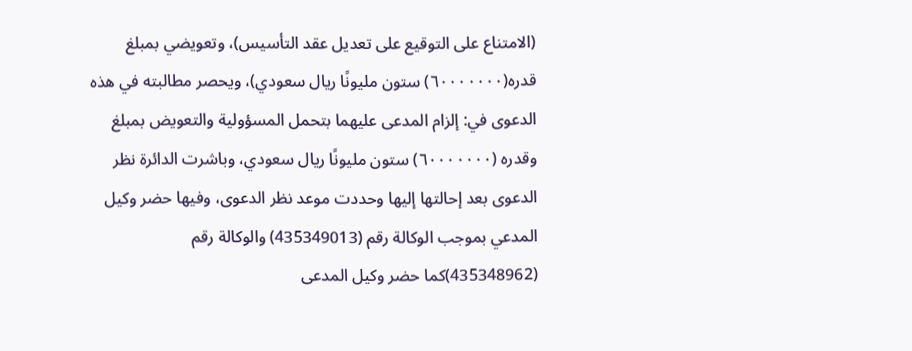(الامتناع على التوقيع على تعديل عقد التأسيس)، وتعويضي بمبلغ قدره(٦٠٠٠٠٠٠٠) ستون مليونًا ريال سعودي)، ويحصر مطالبته في هذه الدعوى في: إلزام المدعى عليهما بتحمل المسؤولية والتعويض بمبلغ وقدره (٦٠٠٠٠٠٠٠) ستون مليونًا ريال سعودي، وباشرت الدائرة نظر الدعوى بعد إحالتها إليها وحددت موعد نظر الدعوى، وفيها حضر وكيل المدعي بموجب الوكالة رقم (435349013) والوكالة رقم (435348962)كما حضر وكيل المدعى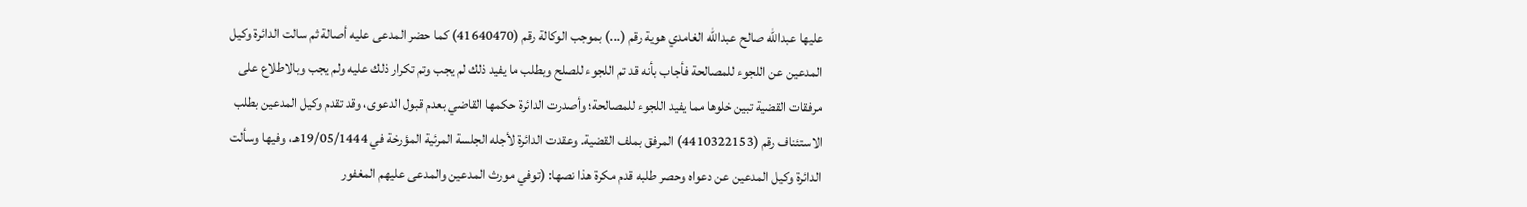عليها عبدالله صالح عبدالله الغامدي هوية رقم (...) بموجب الوكالة رقم (41640470) كما حضر المدعى عليه أصالة ثم سالت الدائرة وكيل المدعين عن اللجوء للمصالحة فأجاب بأنه قد تم اللجوء للصلح وبطلب ما يفيد ذلك لم يجب وتم تكرار ذلك عليه ولم يجب وبالاطلاع على مرفقات القضية تبين خلوها مما يفيد اللجوء للمصالحة؛ وأصدرت الدائرة حكمها القاضي بعدم قبول الدعوى، وقد تقدم وكيل المدعين بطلب الاستئناف رقم (4410322153) المرفق بملف القضية. وعقدت الدائرة لأجله الجلسة المرئية المؤرخة في 19/05/1444هـ، وفيها وسألت الدائرة وكيل المدعين عن دعواه وحصر طلبه قدم مكرة هذا نصها: (توفي مورث المدعين والمدعى عليهم المغفور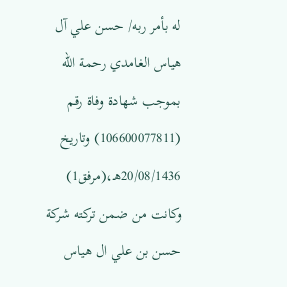له بأمر ربه/ حسن علي آل هياس الغامدي رحمة الله بموجب شهادة وفاة رقم (106600077811) وتاريخ 20/08/1436هـ،(مرفق1) وكانت من ضمن تركته شركة حسن بن علي ال هياس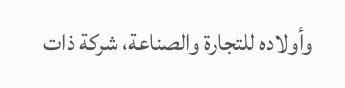وأولاده للتجارة والصناعة، شركة ذات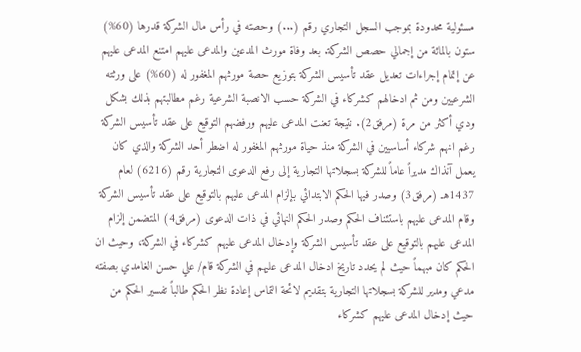مسئولية محدودة بموجب السجل التجاري رقم (...) وحصته في رأس مال الشركة قدرها (60%) ستون بالمائة من إجمالي حصص الشركة. بعد وفاة مورث المدعين والمدعى عليهم امتنع المدعى عليهم عن إتمام إجراءات تعديل عقد تأسيس الشركة بتوزيع حصة مورثهم المغفور له (60%) على ورثته الشرعيين ومن ثم ادخالهم كشركاء في الشركة حسب الانصبة الشرعية رغم مطالبتهم بذلك بشكل ودي أكثر من مرة (مرفق2). نتيجة تعنت المدعى عليهم ورفضهم التوقيع على عقد تأسيس الشركة رغم انهم شركاء أساسيين في الشركة منذ حياة مورثهم المغفور له اضطر أحد الشركة والذي كان يعمل آنذاك مديراً عاماً للشركة بسجلاتها التجارية إلى رفع الدعوى التجارية رقم (6216) لعام 1437هـ (مرفق3) وصدر فيها الحكم الابتدائي بإلزام المدعى عليهم بالتوقيع على عقد تأسيس الشركة وقام المدعى عليهم باستئناف الحكم وصدر الحكم النهائي في ذات الدعوى (مرفق4) المتضمن إلزام المدعى عليهم بالتوقيع على عقد تأسيس الشركة وإدخال المدعى عليهم كشركاء في الشركة، وحيث ان الحكم كان مبهماً حيث لم يحدد تاريخ ادخال المدعى عليهم في الشركة قام/ علي حسن الغامدي بصفته مدعي ومدير للشركة بسجلاتها التجارية بتقديم لائحة التماس إعادة نظر الحكم طالباً تفسير الحكم من حيث إدخال المدعى عليهم كشركاء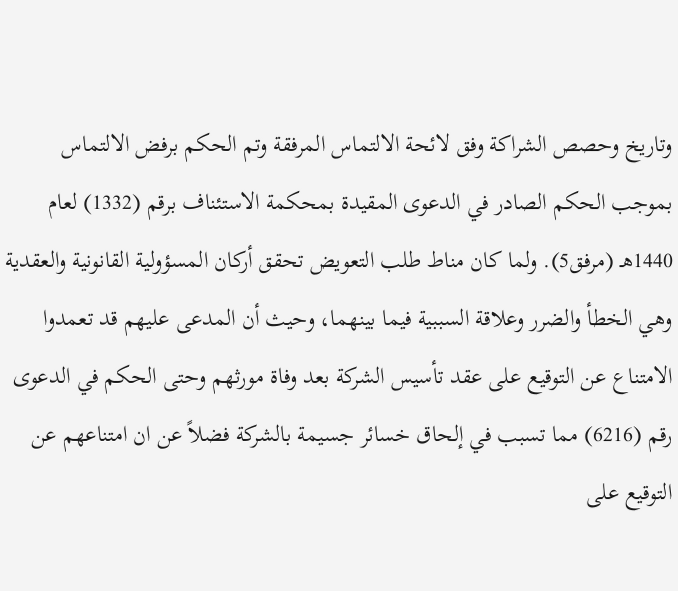وتاريخ وحصص الشراكة وفق لائحة الالتماس المرفقة وتم الحكم برفض الالتماس بموجب الحكم الصادر في الدعوى المقيدة بمحكمة الاستئناف برقم (1332) لعام 1440هـ (مرفق5). ولما كان مناط طلب التعويض تحقق أركان المسؤولية القانونية والعقدية وهي الخطأ والضرر وعلاقة السببية فيما بينهما، وحيث أن المدعى عليهم قد تعمدوا الامتناع عن التوقيع على عقد تأسيس الشركة بعد وفاة مورثهم وحتى الحكم في الدعوى رقم (6216) مما تسبب في إلحاق خسائر جسيمة بالشركة فضلاً عن ان امتناعهم عن التوقيع على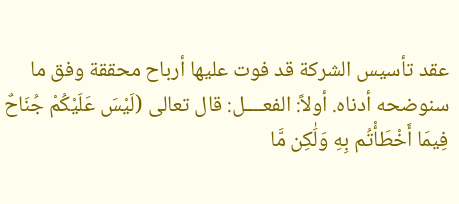عقد تأسيس الشركة قد فوت عليها أرباح محققة وفق ما سنوضحه أدناه. أولاً: الفعــــل: قال تعالى (لَيْسَ عَلَيْكُمْ جُنَاحٌ فِيمَا أَخْطَأْتُم بِهِ وَلَٰكِن مَّا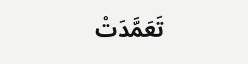تَعَمَّدَتْ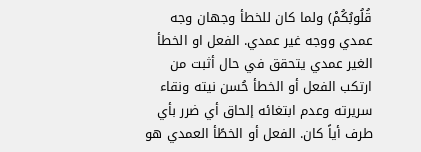قُلُوبُكُمْ) ولما كان للخطأ وجهان وجه عمدي ووجه غير عمدي. الفعل او الخطأ الغير عمدي يتحقق في حال أثبت من ارتكب الفعل أو الخطأ حُسن نيته ونقاء سريرته وعدم ابتغائه إلحاق أي ضرر بأي طرف أياً كان. الفعل أو الخطًأ العمدي هو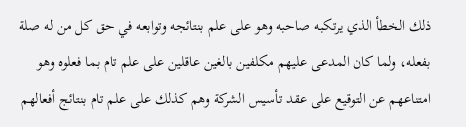ذلك الخطأ الذي يرتكبه صاحبه وهو على علم بنتائجه وتوابعه في حق كل من له صلة بفعله، ولما كان المدعى عليهم مكلفين بالغين عاقلين على علم تام بما فعلوه وهو امتناعهم عن التوقيع على عقد تأسيس الشركة وهم كذلك على علم تام بنتائج أفعالهم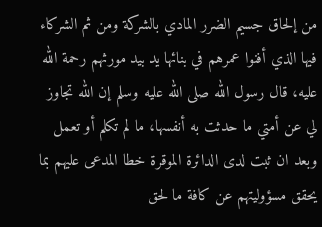من إلحاق جسيم الضرر المادي بالشركة ومن ثم الشركاء فيها الذي أفنوا عمرهم في بنائها يد بيد مورثهم رحمة الله عليه، قال رسول الله صلى الله عليه وسلم إن الله تجاوز لي عن أمتي ما حدثت به أنفسها، ما لم تكلم أو تعمل وبعد ان ثبت لدى الدائرة الموقرة خطا المدعى عليهم بما يحقق مسؤوليتهم عن كافة ما لحق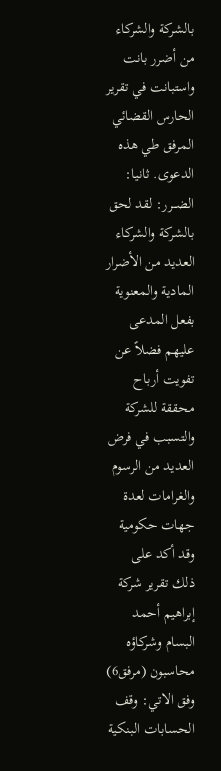بالشركة والشركاء من أضرر بانت واستبانت في تقرير الحارس القضائي المرفق طي هذه الدعوى. ثانيا: الضـــرر: لقد لحق بالشركة والشركاء العديد من الأضرار المادية والمعنوية بفعل المدعى عليهم فضلاً عن تفويت أرباح محققة للشركة والتسبب في فرض العديد من الرسوم والغرامات لعدة جهات حكومية وقد أكد على ذلك تقرير شركة إبراهيم أحمد البسام وشركاؤه محاسبون (مرفق6) وفق الاتي: وقف الحسابات البنكية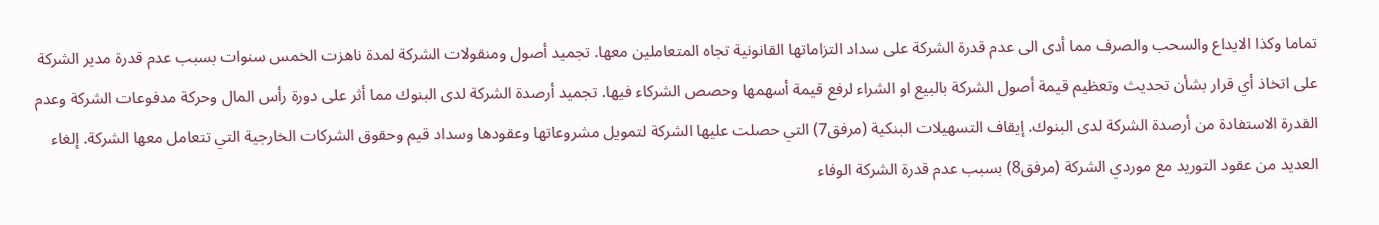تماما وكذا الايداع والسحب والصرف مما أدى الى عدم قدرة الشركة على سداد التزاماتها القانونية تجاه المتعاملين معها. تجميد أصول ومنقولات الشركة لمدة ناهزت الخمس سنوات بسبب عدم قدرة مدير الشركة على اتخاذ أي قرار بشأن تحديث وتعظيم قيمة أصول الشركة بالبيع او الشراء لرفع قيمة أسهمها وحصص الشركاء فيها. تجميد أرصدة الشركة لدى البنوك مما أثر على دورة رأس المال وحركة مدفوعات الشركة وعدم القدرة الاستفادة من أرصدة الشركة لدى البنوك. إيقاف التسهيلات البنكية (مرفق7) التي حصلت عليها الشركة لتمويل مشروعاتها وعقودها وسداد قيم وحقوق الشركات الخارجية التي تتعامل معها الشركة. إلغاء العديد من عقود التوريد مع موردي الشركة (مرفق8) بسبب عدم قدرة الشركة الوفاء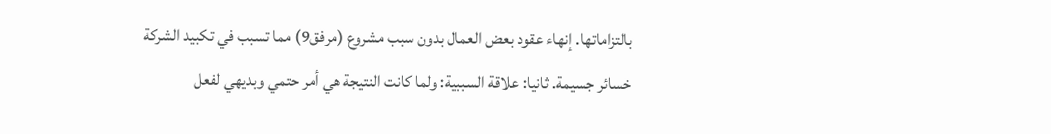بالتزاماتها. إنهاء عقود بعض العمال بدون سبب مشروع (مرفق9) مما تسبب في تكبيد الشركة خسائر جسيمة. ثانيا: علاقة السببية: ولما كانت النتيجة هي أمر حتمي وبديهي لفعل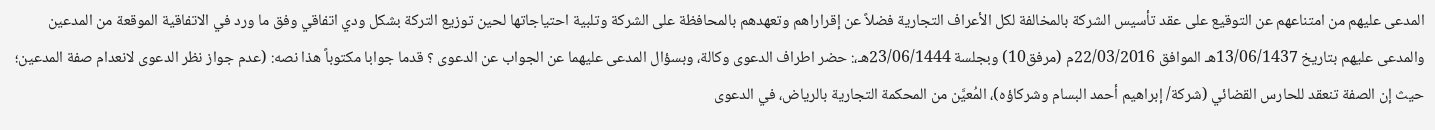المدعى عليهم من امتناعهم عن التوقيع على عقد تأسيس الشركة بالمخالفة لكل الأعراف التجارية فضلاً عن إقراراهم وتعهدهم بالمحافظة على الشركة وتلبية احتياجاتها لحين توزيع التركة بشكل ودي اتفاقي وفق ما ورد في الاتفاقية الموقعة من المدعين والمدعى عليهم بتاريخ 13/06/1437هـ الموافق 22/03/2016م (مرفق10) وبجلسة 23/06/1444هـ،: حضر اطراف الدعوى وكالة، وبسؤال المدعى عليهما عن الجواب عن الدعوى ؟ قدما جوابا مكتوباً هذا نصه: (عدم جواز نظر الدعوى لانعدام صفة المدعين؛ حيث إن الصفة تنعقد للحارس القضائي (شركة/ إبراهيم أحمد البسام وشركاؤه)، المُعيَّن من المحكمة التجارية بالرياض، في الدعوى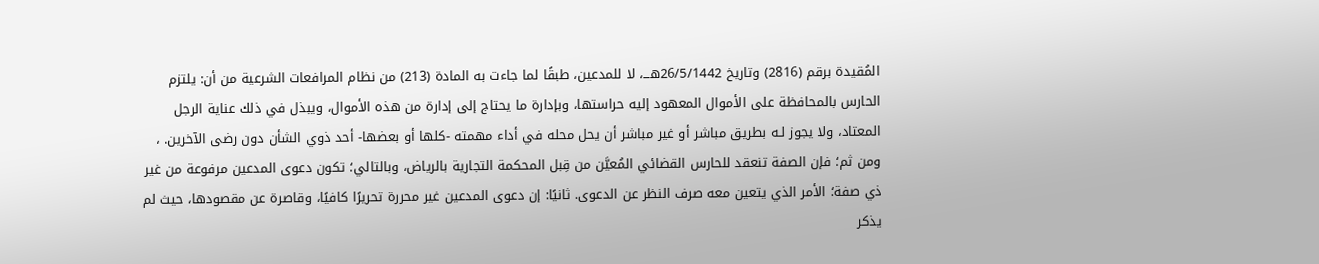المُقيدة برقم (2816) وتاريخ 26/5/1442هـــ، لا للمدعين، طبقًا لما جاءت به المادة (213) من نظام المرافعات الشرعية من أن: يلتزم الحارس بالمحافظة على الأموال المعهود إليه حراستها، وبإدارة ما يحتاج إلى إدارة من هذه الأموال، ويبذل في ذلك عناية الرجل المعتاد، ولا يجوز لـه بطريق مباشر أو غير مباشر أن يحل محله في أداء مهمته -كلها أو بعضها- أحد ذوي الشأن دون رضى الآخرين. ، ومن ثم؛ فإن الصفة تنعقد للحارس القضائي المُعيَّن من قِبل المحكمة التجارية بالرياض، وبالتالي؛ تكون دعوى المدعين مرفوعة من غير ذي صفة؛ الأمر الذي يتعين معه صرف النظر عن الدعوى. ثانيًا: إن دعوى المدعين غير محررة تحريرًا كافيًا، وقاصرة عن مقصودها، حيث لم يذكر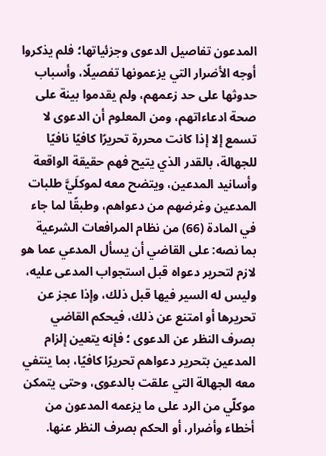المدعون تفاصيل الدعوى وجزئياتها؛ فلم يذكروا أوجه الأضرار التي يزعمونها تفصيلًا، وأسباب حدوثها على حد زعمهم، ولم يقدموا بينة على صحة ادعاءاتهم، ومن المعلوم أن الدعوى لا تسمع إلا إذا كانت محررة تحريرًا كافيًا نافيًا للجهالة، بالقدر الذي يتيح فهم حقيقة الواقعة وأسانيد المدعين، ويتضح معه لموكلَيَّ طلبات المدعين وغرضهم من دعواهم، وطبقًا لما جاء في المادة (66) من نظام المرافعات الشرعية بما نصه: على القاضي أن يسأل المدعي عما هو لازم لتحرير دعواه قبل استجواب المدعى عليه، وليس له السير فيها قبل ذلك، وإذا عجز عن تحريرها أو امتنع عن ذلك، فيحكم القاضي بصرف النظر عن الدعوى ؛ فإنه يتعين إلزام المدعين بتحرير دعواهم تحريرًا كافيًا، بما ينتفي معه الجهالة التي علقت بالدعوى، وحتى يتمكن موكلّي من الرد على ما يزعمه المدعون من أخطاء وأضرار، أو الحكم بصرف النظر عنها.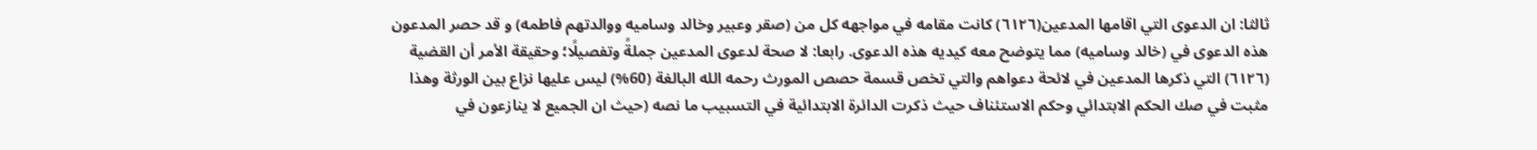ثالثا: ان الدعوى التي اقامها المدعين(٦١٢٦) كانت مقامه في مواجهه كل من (صقر وعبير وخالد وساميه ووالدتهم فاطمه) و قد حصر المدعون هذه الدعوى في (خالد وساميه) مما يتوضح معه كيديه هذه الدعوى. رابعا: لا صحة لدعوى المدعين جملةً وتفصيلًا؛ وحقيقة الأمر أن القضية (٦١٢٦) التي ذكرها المدعين في لائحة دعواهم والتي تخص قسمة حصص المورث رحمه الله البالغة (60%) ليس عليها نزاع بين الورثة وهذا مثبت في صك الحكم الابتدائي وحكم الاستئناف حيث ذكرت الدائرة الابتدائية في التسبيب ما نصه (حيث ان الجميع لا ينازعون في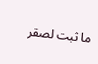ما ثبت لصقر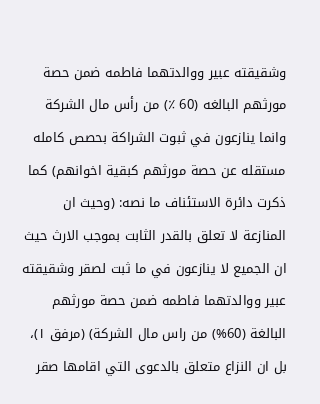وشقيقته عبير ووالدتهما فاطمه ضمن حصة مورثهم البالغه (60 ٪) من رأس مال الشركة وانما ينازعون في ثبوت الشراكة بحصص كامله مستقله عن حصة مورثهم كبقية اخوانهم) كما ذكرت دائرة الاستئناف ما نصه: (وحيث ان المنازعة لا تعلق بالقدر الثابت بموجب الارث حيث ان الجميع لا ينازعون في ما ثبت لصقر وشقيقته عبير ووالدتهما فاطمه ضمن حصة مورثهم البالغة (60%) من راس مال الشركة) (مرفق ١)، بل ان النزاع متعلق بالدعوى التي اقامها صقر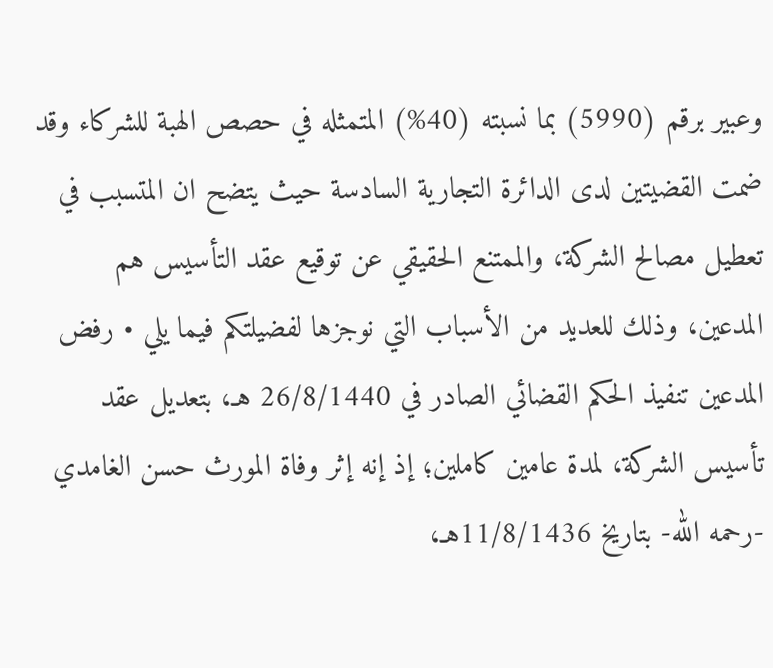وعبير برقم (5990) بما نسبته (40%) المتمثله في حصص الهبة للشركاء وقد ضمت القضيتين لدى الدائرة التجارية السادسة حيث يتضح ان المتسبب في تعطيل مصالح الشركة، والممتنع الحقيقي عن توقيع عقد التأسيس هم المدعين، وذلك للعديد من الأسباب التي نوجزها لفضيلتكم فيما يلي • رفض المدعين تنفيذ الحكم القضائي الصادر في 26/8/1440 هـ، بتعديل عقد تأسيس الشركة، لمدة عامين كاملين؛ إذ إنه إثر وفاة المورث حسن الغامدي -رحمه الله- بتاريخ 11/8/1436هـ،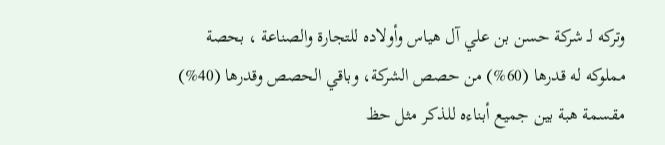وتركه لـ شركة حسن بن علي آل هياس وأولاده للتجارة والصناعة ، بحصة مملوكه له قدرها (60%) من حصص الشركة، وباقي الحصص وقدرها (40%) مقسمة هبة بين جميع أبناءه للذكر مثل حظ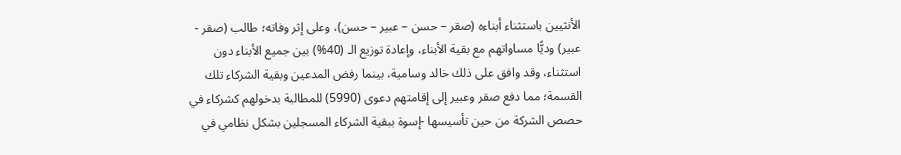الأنثيين باستثناء أبناءه (صقر – حسن – عبير – حسن)، وعلى إثر وفاته؛ طالب (صقر - عبير) وديًّا مساواتهم مع بقية الأبناء، وإعادة توزيع الـ (40%) بين جميع الأبناء دون استثناء، وقد وافق على ذلك خالد وسامية، بينما رفض المدعين وبقية الشركاء تلك القسمة؛ مما دفع صقر وعبير إلى إقامتهم دعوى (5990) للمطالبة بدخولهم كشركاء في حصص الشركة من حين تأسيسها -إسوة ببقية الشركاء المسجلين بشكل نظامي في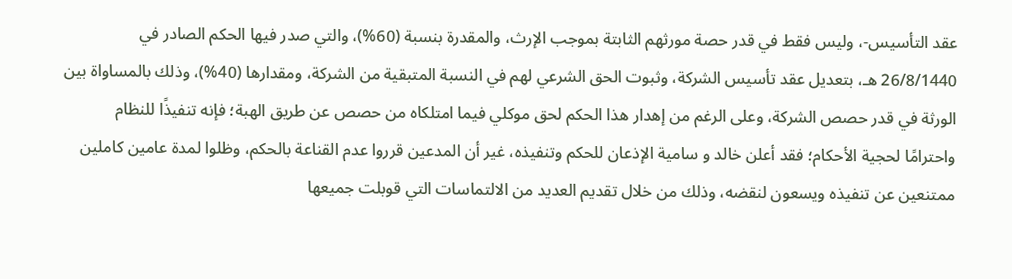عقد التأسيس-، وليس فقط في قدر حصة مورثهم الثابتة بموجب الإرث، والمقدرة بنسبة (60%)، والتي صدر فيها الحكم الصادر في 26/8/1440 هـ، بتعديل عقد تأسيس الشركة، وثبوت الحق الشرعي لهم في النسبة المتبقية من الشركة، ومقدارها (40%)، وذلك بالمساواة بين الورثة في قدر حصص الشركة، وعلى الرغم من إهدار هذا الحكم لحق موكلي فيما امتلكاه من حصص عن طريق الهبة؛ فإنه تنفيذًا للنظام واحترامًا لحجية الأحكام؛ فقد أعلن خالد و سامية الإذعان للحكم وتنفيذه، غير أن المدعين قرروا عدم القناعة بالحكم، وظلوا لمدة عامين كاملين ممتنعين عن تنفيذه ويسعون لنقضه، وذلك من خلال تقديم العديد من الالتماسات التي قوبلت جميعها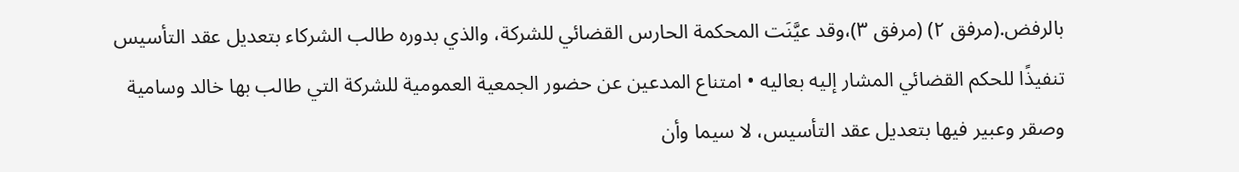بالرفض.(مرفق ٢) (مرفق ٣)،وقد عيَّنَت المحكمة الحارس القضائي للشركة، والذي بدوره طالب الشركاء بتعديل عقد التأسيس تنفيذًا للحكم القضائي المشار إليه بعاليه • امتناع المدعين عن حضور الجمعية العمومية للشركة التي طالب بها خالد وسامية وصقر وعبير فيها بتعديل عقد التأسيس، لا سيما وأن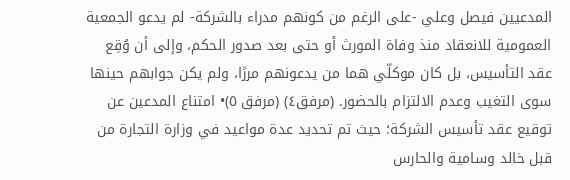المدعيين فيصل وعلي -على الرغم من كونهم مدراء بالشركة- لم يدعو الجمعية العمومية للانعقاد منذ وفاة المورث أو حتى بعد صدور الحكم، وإلى أن وُقِع عقد التأسيس، بل كان موكلّي هما من يدعونهم مررًا، ولم يكن جوابهم حينها سوى التغيب وعدم الالتزام بالحضور. (مرفق٤) (مرفق ٥)• امتناع المدعين عن توقيع عقد تأسيس الشركة؛ حيث تم تحديد عدة مواعيد في وزارة التجارة من قبل خالد وسامية والحارس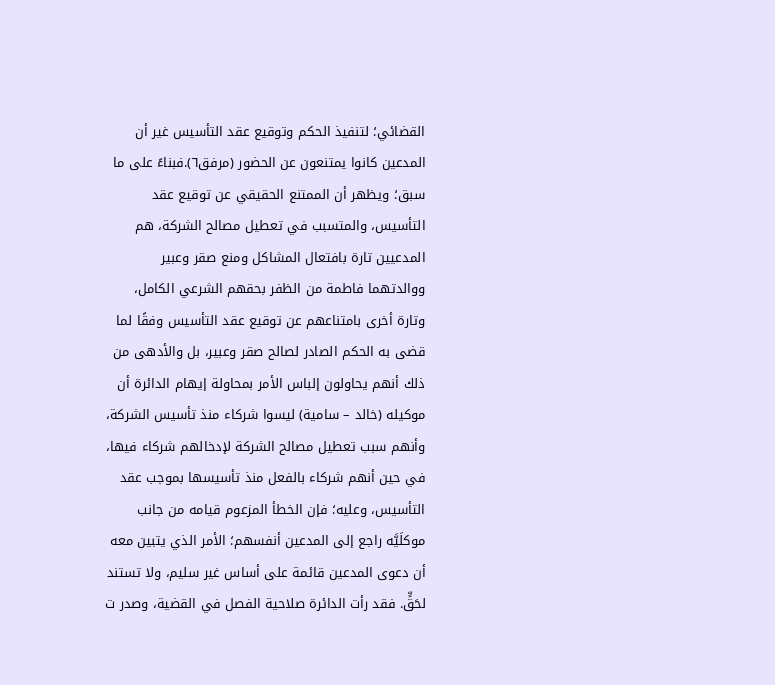القضائي؛ لتنفيذ الحكم وتوقيع عقد التأسيس غير أن المدعين كانوا يمتنعون عن الحضور (مرفق٦).فبناءً على ما سبق؛ ويظهر أن الممتنع الحقيقي عن توقيع عقد التأسيس، والمتسبب في تعطيل مصالح الشركة، هم المدعيين تارة بافتعال المشاكل ومنع صقر وعبير ووالدتهما فاطمة من الظفر بحقهم الشرعي الكامل، وتارة أخرى بامتناعهم عن توقيع عقد التأسيس وفقًا لما قضى به الحكم الصادر لصالح صقر وعبير، بل والأدهى من ذلك أنهم يحاولون إلباس الأمر بمحاولة إيهام الدائرة أن موكيله (خالد – سامية) ليسوا شركاء منذ تأسيس الشركة، وأنهم سبب تعطيل مصالح الشركة لإدخالهم شركاء فيها، في حين أنهم شركاء بالفعل منذ تأسيسها بموجب عقد التأسيس، وعليه؛ فإن الخطأ المزعوم قيامه من جانب موكلَيَّه راجع إلى المدعين أنفسهم؛ الأمر الذي يتبين معه أن دعوى المدعين قائمة على أساس غير سليم، ولا تستند لحَقٍّ. فقد رأت الدائرة صلاحية الفصل في القضية، وصدر ت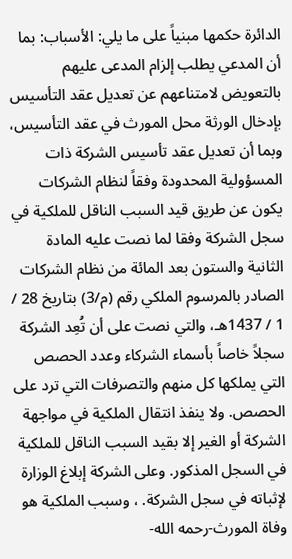الدائرة حكمها مبنياً على ما يلي: الأسباب: بما أن المدعي يطلب إلزام المدعى عليهم بالتعويض لامتناعهم عن تعديل عقد التأسيس بإدخال الورثة محل المورث في عقد التأسيس، وبما أن تعديل عقد تأسيس الشركة ذات المسؤولية المحدودة وفقاً لنظام الشركات يكون عن طريق قيد السبب الناقل للملكية في سجل الشركة وفقا لما نصت عليه المادة الثانية والستون بعد المائة من نظام الشركات الصادر بالمرسوم الملكي رقم (م/3) بتاريخ 28 / 1 / 1437هـ، والتي نصت على أن تُعِد الشركة سجلاً خاصاً بأسماء الشركاء وعدد الحصص التي يملكها كل منهم والتصرفات التي ترد على الحصص. ولا ينفذ انتقال الملكية في مواجهة الشركة أو الغير إلا بقيد السبب الناقل للملكية في السجل المذكور. وعلى الشركة إبلاغ الوزارة لإثباته في سجل الشركة. ، وسبب الملكية هو وفاة المورث-رحمه الله-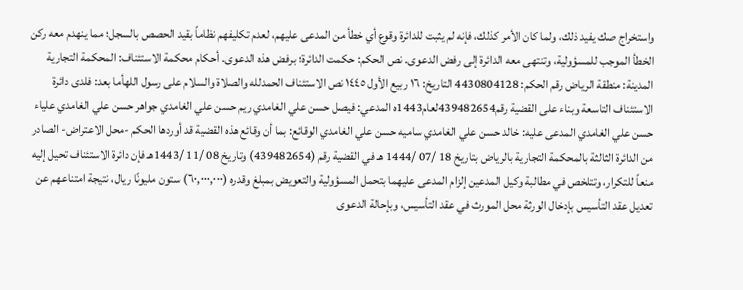واستخراج صك يفيد ذلك، ولما كان الأمر كذلك، فإنه لم يثبت للدائرة وقوع أي خطأ من المدعى عليهم، لعدم تكليفهم نظاماً بقيد الحصص بالسجل؛ مما ينهدم معه ركن الخطأ الموجب للمسؤولية، وتنتهى معه الدائرة إلى رفض الدعوى. نص الحكم: حكمت الدائرة؛ برفض هذه الدعوى. أحكام محكمة الاستئناف: المحكمة التجارية المدينة: منطقة الرياض رقم الحكم: 4430804128 التاريخ: ١٦ ربيع الأول ١٤٤٥ نص الاستئناف الحمدلله والصلاة والسلام على رسول اللهأما بعد: فلدى دائرة الاستئناف التاسعة وبناء على القضية رقم439482654لعام1443ه المدعي: فيصل حسن علي الغامدي ريم حسن علي الغامدي جواهر حسن علي الغامدي علياء حسن علي الغامدي المدعى عليه: خالد حسن علي الغامدي ساميه حسن علي الغامدي الوقائع: بما أن وقائع هذه القضية قد أوردها الحكم -محل الاعتراض- الصادر من الدائرة الثالثة بالمحكمة التجارية بالرياض بتاريخ 18 /07 /1444 هـ في القضية رقم (439482654) وتاريخ 08 /11 /1443هـ فإن دائرة الاستئناف تحيل إليه منعاً للتكرار، وتتلخص في مطالبة وكيل المدعين إلزام المدعى عليهما بتحمل المسؤولية والتعويض بمبلغ وقدره (٦٠,٠٠٠,٠٠٠) ستون مليونًا ريال، نتيجة امتناعهم عن تعديل عقد التأسيس بإدخال الورثة محل المورث في عقد التأسيس، وبإحالة الدعوى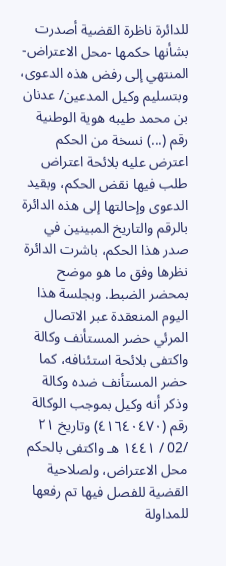للدائرة ناظرة القضية أصدرت بشأنها حكمها -محل الاعتراض- المنتهي إلى رفض هذه الدعوى، وبتسليم وكيل المدعين/ عدنان بن محمد طيبه هوية الوطنية رقم (...) نسخة من الحكم اعترض عليه بلائحة اعتراض طلب فيها نقض الحكم، وبقيد الدعوى وإحالتها إلى هذه الدائرة بالرقم والتاريخ المبينين في صدر هذا الحكم، باشرت الدائرة نظرها وفق ما هو موضح بمحضر الضبط. وبجلسة هذا اليوم المنعقدة عبر الاتصال المرئي حضر المستأنف وكالة واكتفى بلائحة استئنافه، كما حضر المستأنف ضده وكالة وذكر أنه وكيل بموجب الوكالة رقم (٤١٦٤٠٤٧٠) وتاريخ ٢١ /02 / ١٤٤١ هـ واكتفى بالحكم محل الاعتراض، ولصلاحية القضية للفصل فيها تم رفعها للمداولة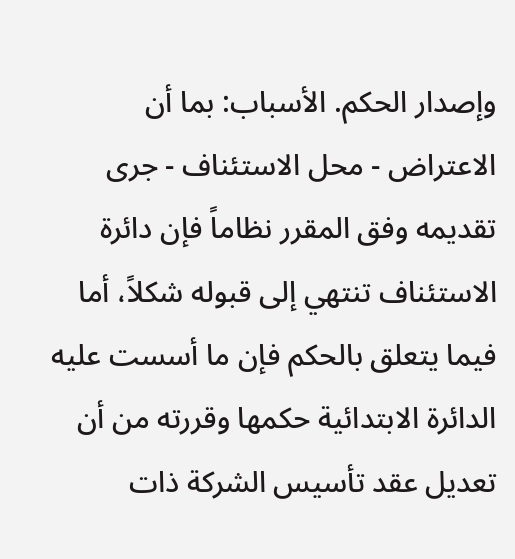وإصدار الحكم. الأسباب: بما أن الاعتراض - محل الاستئناف - جرى تقديمه وفق المقرر نظاماً فإن دائرة الاستئناف تنتهي إلى قبوله شكلاً، أما فيما يتعلق بالحكم فإن ما أسست عليه الدائرة الابتدائية حكمها وقررته من أن تعديل عقد تأسيس الشركة ذات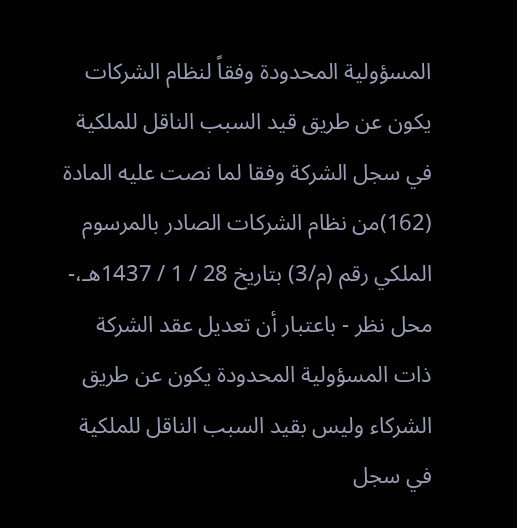المسؤولية المحدودة وفقاً لنظام الشركات يكون عن طريق قيد السبب الناقل للملكية في سجل الشركة وفقا لما نصت عليه المادة (162)من نظام الشركات الصادر بالمرسوم الملكي رقم (م/3) بتاريخ 28 / 1 / 1437هـ،- محل نظر - باعتبار أن تعديل عقد الشركة ذات المسؤولية المحدودة يكون عن طريق الشركاء وليس بقيد السبب الناقل للملكية في سجل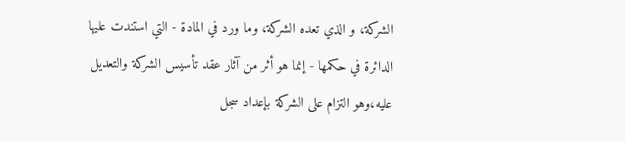الشركة، و الذي تعده الشركة، وما ورد في المادة - التي استندت عليها الدائرة في حكمها - إنما هو أثر من آثار عقد تأسيس الشركة والتعديل عليه،وهو التزام على الشركة بإعداد سجل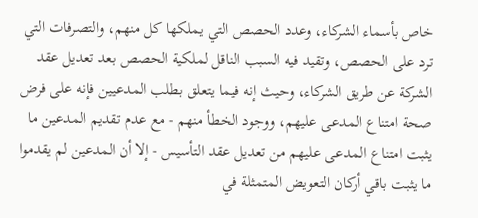خاص بأسماء الشركاء، وعدد الحصص التي يملكها كل منهم، والتصرفات التي ترد على الحصص، وتقيد فيه السبب الناقل لملكية الحصص بعد تعديل عقد الشركة عن طريق الشركاء، وحيث إنه فيما يتعلق بطلب المدعيين فإنه على فرض صحة امتناع المدعى عليهم، ووجود الخطأ منهم - مع عدم تقديم المدعين ما يثبت امتناع المدعى عليهم من تعديل عقد التأسيس - إلا أن المدعين لم يقدموا ما يثبت باقي أركان التعويض المتمثلة في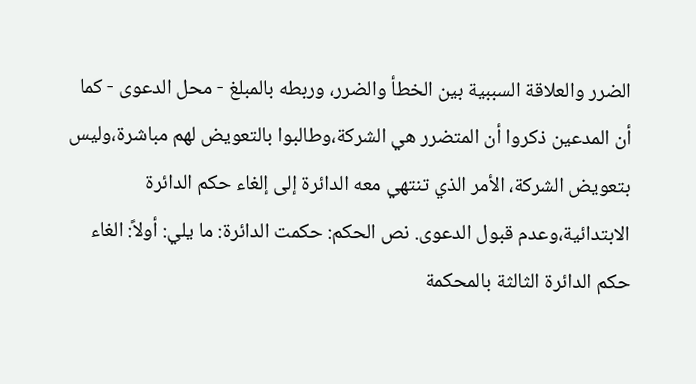الضرر والعلاقة السببية بين الخطأ والضرر، وربطه بالمبلغ - محل الدعوى - كما أن المدعين ذكروا أن المتضرر هي الشركة،وطالبوا بالتعويض لهم مباشرة،وليس بتعويض الشركة، الأمر الذي تنتهي معه الدائرة إلى إلغاء حكم الدائرة الابتدائية،وعدم قبول الدعوى. نص الحكم: حكمت الدائرة: ما يلي: أولاً: الغاء حكم الدائرة الثالثة بالمحكمة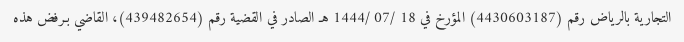التجارية بالرياض رقم (4430603187) المؤرخ في 18 /07 /1444 هـ الصادر في القضية رقم (439482654)، القاضي بـرفض هذه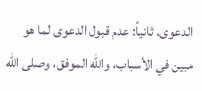الدعوى. ثانياً: عدم قبول الدعوى لما هو مبين في الأسباب، والله الموفق، وصلى الله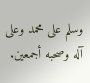وسلم على محمد وعلى آله وصحبه أجمعين.